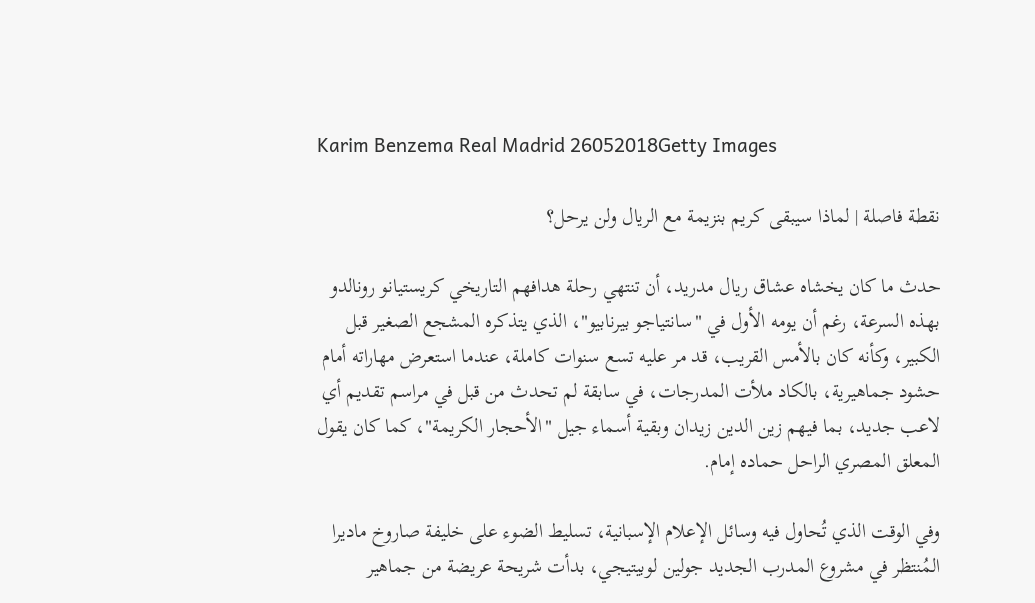Karim Benzema Real Madrid 26052018Getty Images

نقطة فاصلة | لماذا سيبقى كريم بنزيمة مع الريال ولن يرحل؟

حدث ما كان يخشاه عشاق ريال مدريد، أن تنتهي رحلة هدافهم التاريخي كريستيانو رونالدو بهذه السرعة، رغم أن يومه الأول في "سانتياجو بيرنابيو"، الذي يتذكره المشجع الصغير قبل الكبير، وكأنه كان بالأمس القريب، قد مر عليه تسع سنوات كاملة، عندما استعرض مهاراته أمام حشود جماهيرية، بالكاد ملأت المدرجات، في سابقة لم تحدث من قبل في مراسم تقديم أي لاعب جديد، بما فيهم زين الدين زيدان وبقية أسماء جيل "الأحجار الكريمة"، كما كان يقول المعلق المصري الراحل حماده إمام.

وفي الوقت الذي تُحاول فيه وسائل الإعلام الإسبانية، تسليط الضوء على خليفة صاروخ ماديرا المُنتظر في مشروع المدرب الجديد جولين لوبيتيجي، بدأت شريحة عريضة من جماهير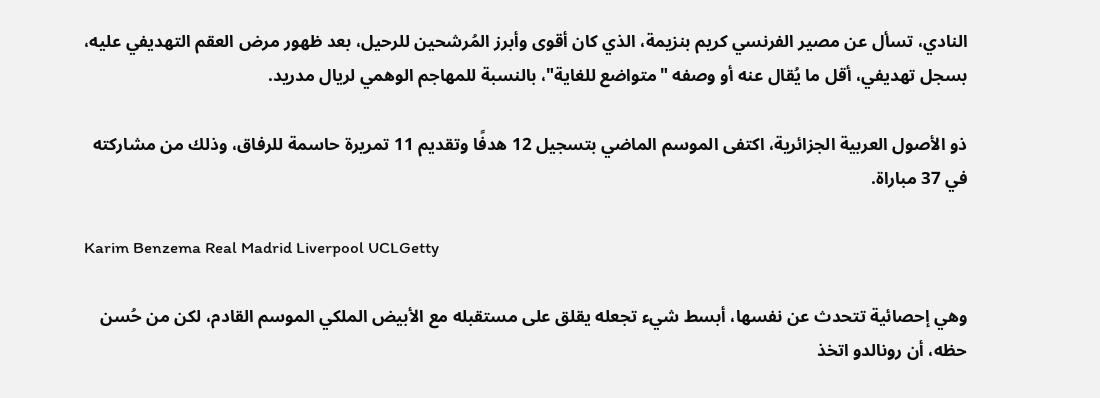النادي، تسأل عن مصير الفرنسي كريم بنزيمة، الذي كان أقوى وأبرز المُرشحين للرحيل، بعد ظهور مرض العقم التهديفي عليه، بسجل تهديفي، أقل ما يُقال عنه أو وصفه "متواضع للغاية"، بالنسبة للمهاجم الوهمي لريال مدريد.

ذو الأصول العربية الجزائرية، اكتفى الموسم الماضي بتسجيل 12 هدفًا وتقديم 11 تمريرة حاسمة للرفاق، وذلك من مشاركته في 37 مباراة.

Karim Benzema Real Madrid Liverpool UCLGetty

وهي إحصائية تتحدث عن نفسها، أبسط شيء تجعله يقلق على مستقبله مع الأبيض الملكي الموسم القادم، لكن من حُسن حظه، أن رونالدو اتخذ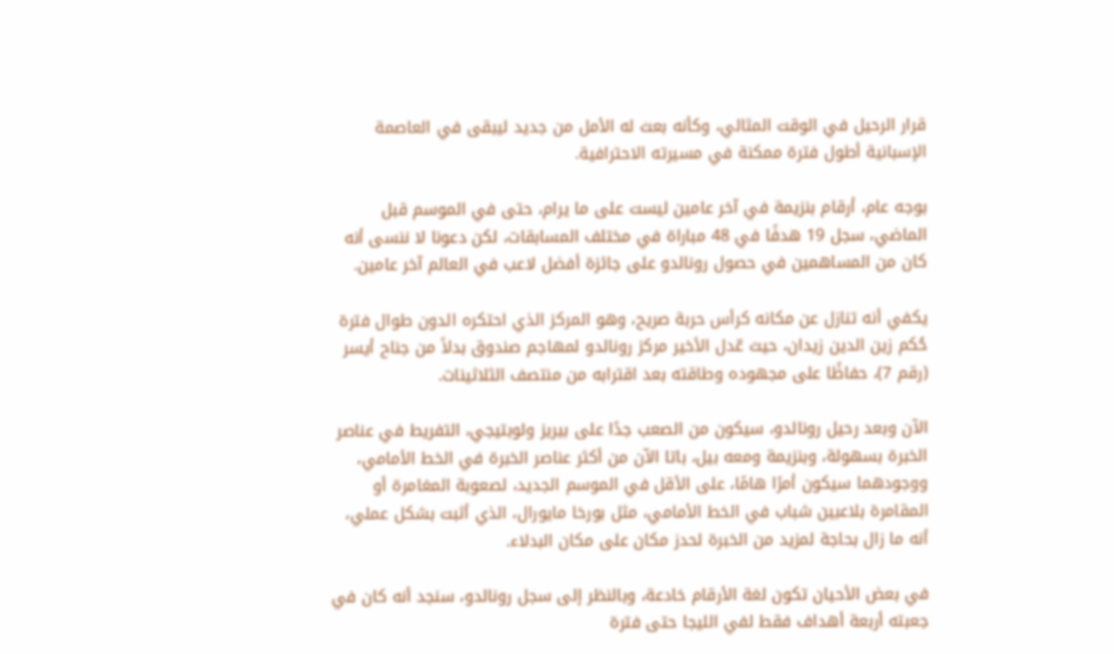قرار الرحيل في الوقت المثالي، وكأنه بعث له الأمل من جديد ليبقى في العاصمة الإسبانية أطول فترة ممكنة في مسيرته الاحترافية.

بوجه عام، أرقام بنزيمة في آخر عامين ليست على ما يرام، حتى في الموسم قبل الماضي، سجل 19 هدفًا في 48 مباراة في مختلف المسابقات، لكن دعونا لا ننسى أنه كان من المساهمين في حصول رونالدو على جائزة أفضل لاعب في العالم آخر عامين.

يكفي أنه تنازل عن مكانه كرأس حربة صريح، وهو المركز الذي احتكره الدون طوال فترة حُكم زين الدين زيدان، حيث عّدل الأخير مركز رونالدو لمهاجم صندوق بدلاً من جناح أيسر (رقم 7)، حفاظًا على مجهوده وطاقته بعد اقترابه من منتصف الثلاثينات.

الآن وبعد رحيل رونالدو، سيكون من الصعب جدًا على بيريز ولوبتيجي، التفريط في عناصر الخبرة بسهولة، وبنزيمة ومعه بيل، باتا الآن من أكثر عناصر الخبرة في الخط الأمامي، ووجودهما سيكون أمرًا هامًا، على الأقل في الموسم الجديد، لصعوبة المغامرة أو المقامرة بلاعبين شباب في الخط الأمامي، مثل بورخا مايورال، الذي أثبت بشكل عملي، أنه ما زال بحاجة لمزيد من الخبرة لحدز مكان على مكان البدلاء.

في بعض الأحيان تكون لغة الأرقام خادعة، وبالنظر إلى سجل رونالدو، سنجد أنه كان في جعبته أربعة أهداف فقط لفي الليجا حتى فترة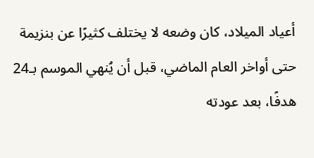أعياد الميلاد، كان وضعه لا يختلف كثيرًا عن بنزيمة حتى أواخر العام الماضي، قبل أن يُنهي الموسم بـ24 هدفًا، بعد عودته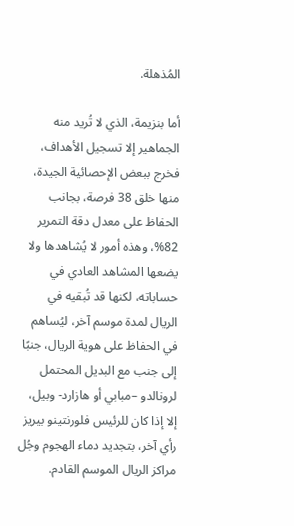المُذهلة.

أما بنزيمة، الذي لا تُريد منه الجماهير إلا تسجيل الأهداف، فخرج ببعض الإحصائية الجيدة، منها خلق 38 فرصة، بجانب الحفاظ على معدل دقة التمرير 82%، وهذه أمور لا يُشاهدها ولا يضعها المشاهد العادي في حساباته، لكنها قد تُبقيه في الريال لمدة موسم آخر، ليُساهم في الحفاظ على هوية الريال، جنبًا إلى جنب مع البديل المحتمل لرونالدو –مبابي أو هازارد- وبيل، إلا إذا كان للرئيس فلورنتينو بيريز رأي آخر، بتجديد دماء الهجوم وجُل مراكز الريال الموسم القادم.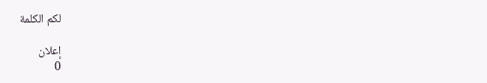لكم الكلمة

إعلان
0